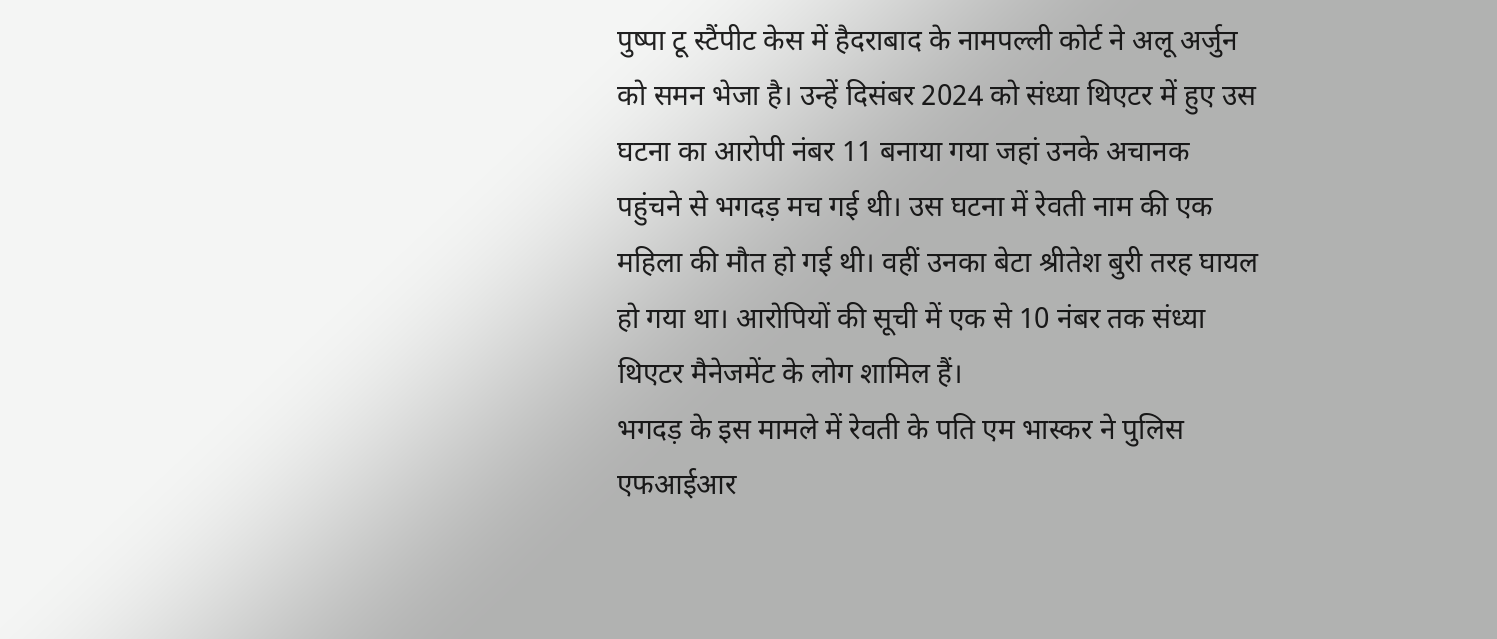पुष्पा टू स्टैंपीट केस में हैदराबाद के नामपल्ली कोर्ट ने अलू अर्जुन को समन भेजा है। उन्हें दिसंबर 2024 को संध्या थिएटर में हुए उस घटना का आरोपी नंबर 11 बनाया गया जहां उनके अचानक पहुंचने से भगदड़ मच गई थी। उस घटना में रेवती नाम की एक महिला की मौत हो गई थी। वहीं उनका बेटा श्रीतेश बुरी तरह घायल हो गया था। आरोपियों की सूची में एक से 10 नंबर तक संध्या थिएटर मैनेजमेंट के लोग शामिल हैं।
भगदड़ के इस मामले में रेवती के पति एम भास्कर ने पुलिस एफआईआर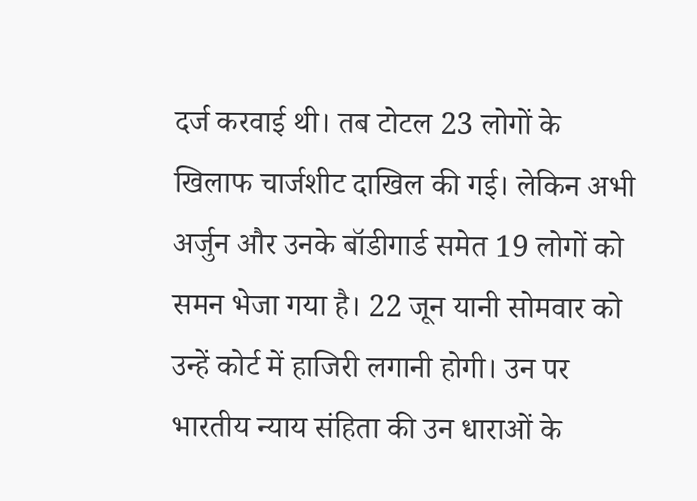दर्ज करवाई थी। तब टोटल 23 लोगों के खिलाफ चार्जशीट दाखिल की गई। लेकिन अभी अर्जुन और उनके बॉडीगार्ड समेत 19 लोगों को समन भेजा गया है। 22 जून यानी सोमवार को उन्हें कोर्ट में हाजिरी लगानी होगी। उन पर भारतीय न्याय संहिता की उन धाराओं के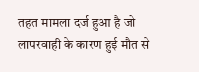तहत मामला दर्ज हुआ है जो लापरवाही के कारण हुई मौत से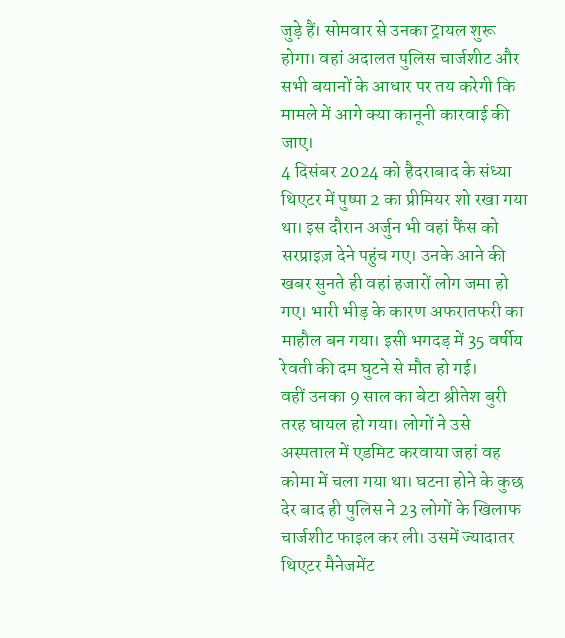जुड़े हैं। सोमवार से उनका ट्रायल शुरू होगा। वहां अदालत पुलिस चार्जशीट और सभी बयानों के आधार पर तय करेगी कि मामले में आगे क्या कानूनी कारवाई की जाए।
4 दिसंबर 2024 को हैदराबाद के संध्या थिएटर में पुष्पा 2 का प्रीमियर शो रखा गया था। इस दौरान अर्जुन भी वहां फैंस को सरप्राइज़ देने पहुंच गए। उनके आने की खबर सुनते ही वहां हजारों लोग जमा हो गए। भारी भीड़ के कारण अफरातफरी का माहौल बन गया। इसी भगदड़ में 35 वर्षीय रेवती की दम घुटने से मौत हो गई।
वहीं उनका 9 साल का बेटा श्रीतेश बुरी तरह घायल हो गया। लोगों ने उसे अस्पताल में एडमिट करवाया जहां वह कोमा में चला गया था। घटना होने के कुछ देर बाद ही पुलिस ने 23 लोगों के खिलाफ चार्जशीट फाइल कर ली। उसमें ज्यादातर थिएटर मैनेजमेंट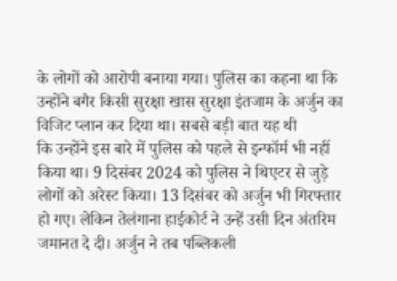के लोगों को आरोपी बनाया गया। पुलिस का कहना था कि उन्होंने बगैर किसी सुरक्षा खास सुरक्षा इंतजाम के अर्जुन का विजिट प्लान कर दिया था। सबसे बड़ी बात यह थी
कि उन्होंने इस बारे में पुलिस को पहले से इन्फॉर्म भी नहीं किया था। 9 दिसंबर 2024 को पुलिस ने थिएटर से जुड़े लोगों को अरेस्ट किया। 13 दिसंबर को अर्जुन भी गिरफ्तार हो गए। लेकिन तेलंगाना हाईकोर्ट ने उन्हें उसी दिन अंतरिम जमानत दे दी। अर्जुन ने तब पब्लिकली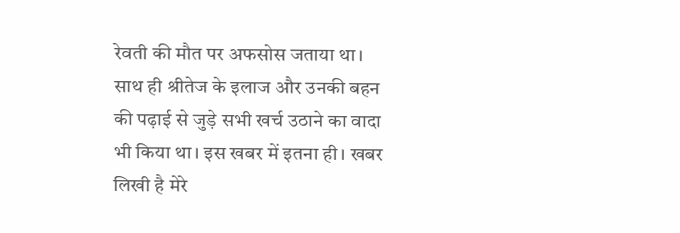रेवती की मौत पर अफसोस जताया था। साथ ही श्रीतेज के इलाज और उनकी बहन की पढ़ाई से जुड़े सभी खर्च उठाने का वादा भी किया था। इस खबर में इतना ही। खबर लिखी है मेरे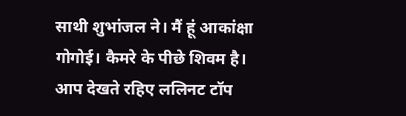साथी शुभांजल ने। मैं हूं आकांक्षा गोगोई। कैमरे के पीछे शिवम है। आप देखते रहिए ललिनट टॉप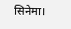सिनेमा।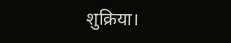शुक्रिया।